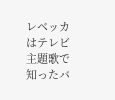レベッカはテレビ主題歌で知ったバ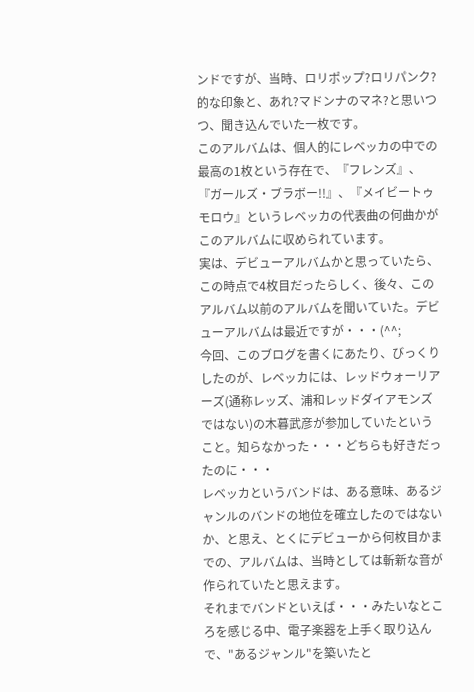ンドですが、当時、ロリポップ?ロリパンク?的な印象と、あれ?マドンナのマネ?と思いつつ、聞き込んでいた一枚です。
このアルバムは、個人的にレベッカの中での最高の1枚という存在で、『フレンズ』、『ガールズ・ブラボー!!』、『メイビートゥモロウ』というレベッカの代表曲の何曲かがこのアルバムに収められています。
実は、デビューアルバムかと思っていたら、この時点で4枚目だったらしく、後々、このアルバム以前のアルバムを聞いていた。デビューアルバムは最近ですが・・・(^^;
今回、このブログを書くにあたり、びっくりしたのが、レベッカには、レッドウォーリアーズ(通称レッズ、浦和レッドダイアモンズではない)の木暮武彦が参加していたということ。知らなかった・・・どちらも好きだったのに・・・
レベッカというバンドは、ある意味、あるジャンルのバンドの地位を確立したのではないか、と思え、とくにデビューから何枚目かまでの、アルバムは、当時としては斬新な音が作られていたと思えます。
それまでバンドといえば・・・みたいなところを感じる中、電子楽器を上手く取り込んで、"あるジャンル"を築いたと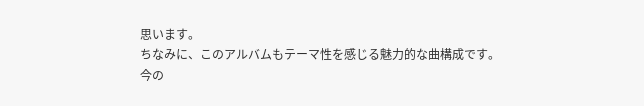思います。
ちなみに、このアルバムもテーマ性を感じる魅力的な曲構成です。
今の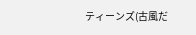ティーンズ(古風だ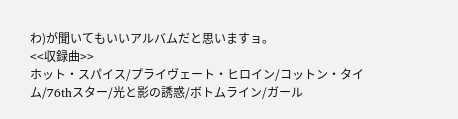わ)が聞いてもいいアルバムだと思いますョ。
<<収録曲>>
ホット・スパイス/プライヴェート・ヒロイン/コットン・タイム/76thスター/光と影の誘惑/ボトムライン/ガール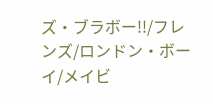ズ・ブラボー!!/フレンズ/ロンドン・ボーイ/メイビ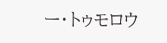ー・トゥモロウ